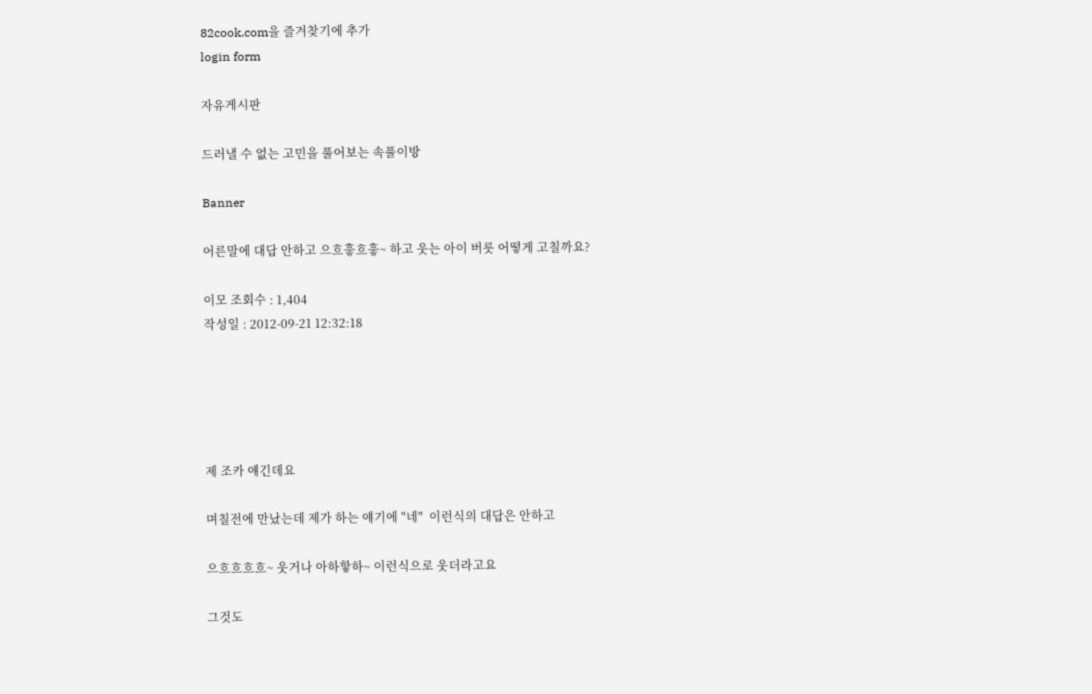82cook.com을 즐겨찾기에 추가
login form

자유게시판

드러낼 수 없는 고민을 풀어보는 속풀이방

Banner

어른말에 대답 안하고 으흐흫흐흫~ 하고 웃는 아이 버릇 어떻게 고칠까요?

이모 조회수 : 1,404
작성일 : 2012-09-21 12:32:18





제 조카 얘긴데요

며칠전에 만났는데 제가 하는 얘기에 "네"  이런식의 대답은 안하고

으흐흐흐흐~ 웃거나 아하핳하~ 이런식으로 웃더라고요

그것도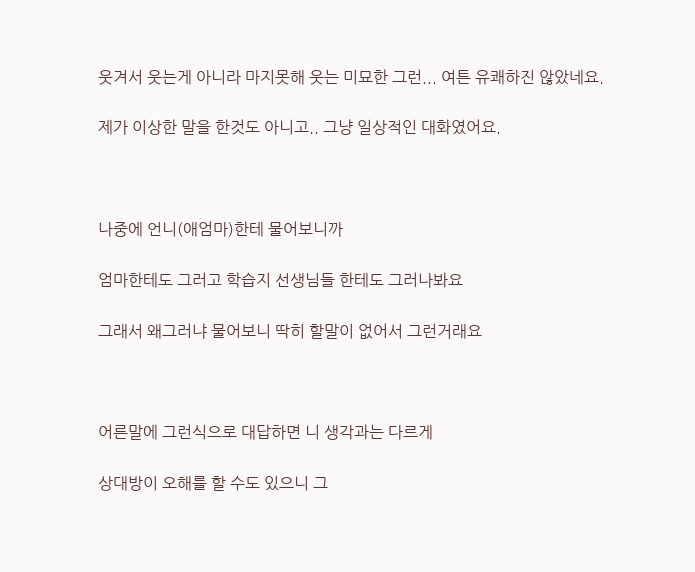웃겨서 웃는게 아니라 마지못해 웃는 미묘한 그런... 여튼 유쾌하진 않았네요.

제가 이상한 말을 한것도 아니고.. 그냥 일상적인 대화였어요.



나중에 언니(애엄마)한테 물어보니까

엄마한테도 그러고 학습지 선생님들 한테도 그러나봐요

그래서 왜그러냐 물어보니 딱히 할말이 없어서 그런거래요



어른말에 그런식으로 대답하면 니 생각과는 다르게

상대방이 오해를 할 수도 있으니 그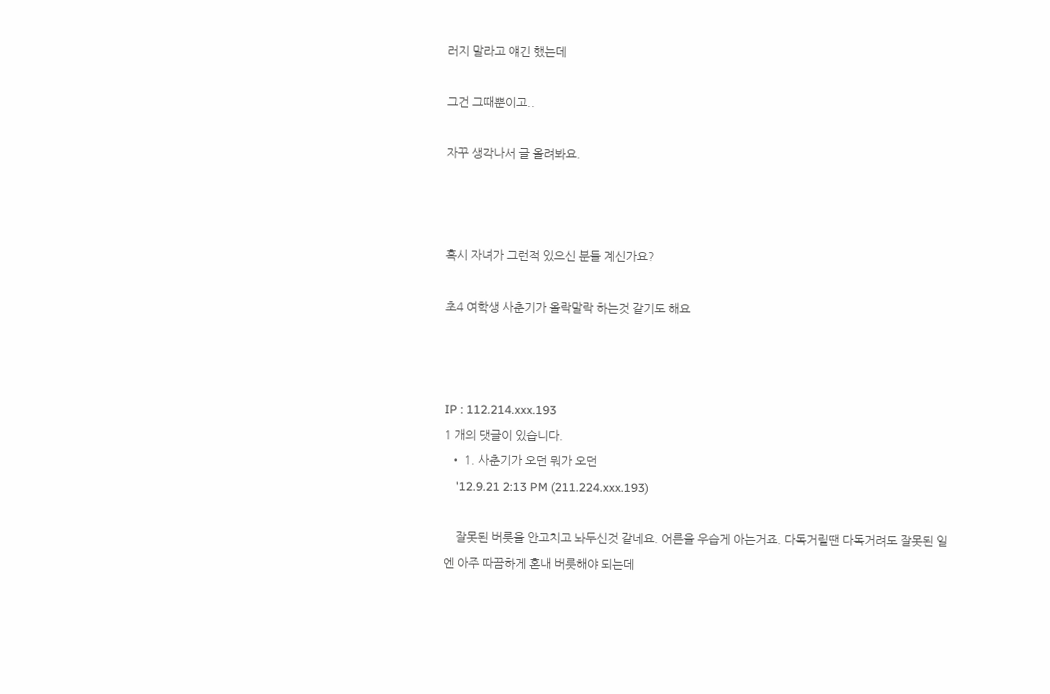러지 말라고 얘긴 했는데

그건 그때뿐이고..

자꾸 생각나서 글 올려봐요.



혹시 자녀가 그런적 있으신 분들 계신가요?

초4 여학생 사춘기가 올락말락 하는것 같기도 해요



IP : 112.214.xxx.193
1 개의 댓글이 있습니다.
  • 1. 사춘기가 오던 뭐가 오던
    '12.9.21 2:13 PM (211.224.xxx.193)

    잘못된 버릇을 안고치고 놔두신것 같네요. 어른을 우습게 아는거죠. 다독거릴땐 다독거려도 잘못된 일엔 아주 따끔하게 혼내 버릇해야 되는데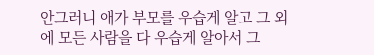안그러니 애가 부모를 우습게 알고 그 외에 모든 사람을 다 우습게 알아서 그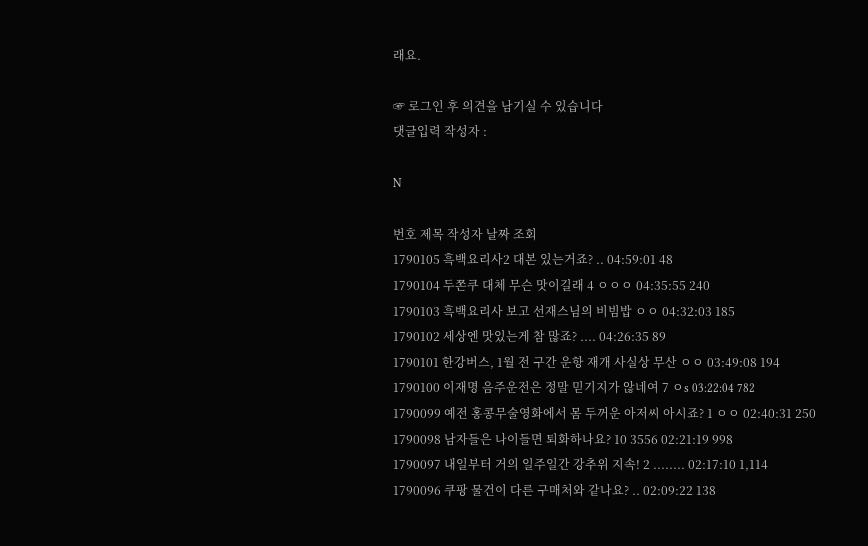래요.

☞ 로그인 후 의견을 남기실 수 있습니다
댓글입력 작성자 :

N

번호 제목 작성자 날짜 조회
1790105 흑백요리사2 대본 있는거죠? .. 04:59:01 48
1790104 두쫀쿠 대체 무슨 맛이길래 4 ㅇㅇㅇ 04:35:55 240
1790103 흑백요리사 보고 선재스님의 비빔밥 ㅇㅇ 04:32:03 185
1790102 세상엔 맛있는게 참 많죠? .... 04:26:35 89
1790101 한강버스, 1월 전 구간 운항 재개 사실상 무산 ㅇㅇ 03:49:08 194
1790100 이재명 음주운전은 정말 믿기지가 않네여 7 ㅇs 03:22:04 782
1790099 예전 홍콩무술영화에서 몸 두꺼운 아저씨 아시죠? 1 ㅇㅇ 02:40:31 250
1790098 남자들은 나이들면 퇴화하나요? 10 3556 02:21:19 998
1790097 내일부터 거의 일주일간 강추위 지속! 2 ........ 02:17:10 1,114
1790096 쿠팡 물건이 다른 구매처와 같나요? .. 02:09:22 138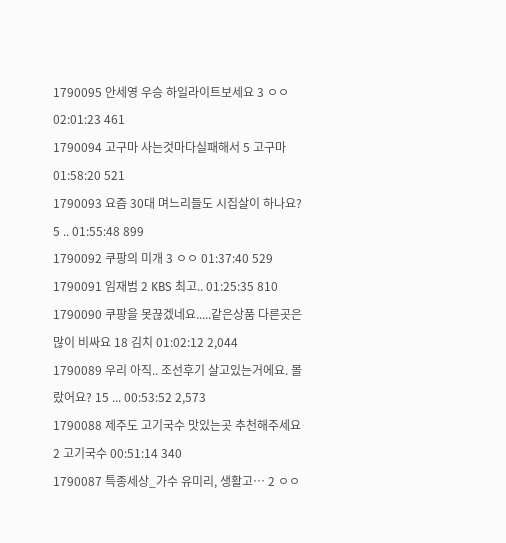1790095 안세영 우승 하일라이트보세요 3 ㅇㅇ 02:01:23 461
1790094 고구마 사는것마다실패해서 5 고구마 01:58:20 521
1790093 요즘 30대 며느리들도 시집살이 하나요? 5 .. 01:55:48 899
1790092 쿠팡의 미개 3 ㅇㅇ 01:37:40 529
1790091 임재범 2 KBS 최고.. 01:25:35 810
1790090 쿠팡을 못끊겠네요.....같은상품 다른곳은 많이 비싸요 18 김치 01:02:12 2,044
1790089 우리 아직.. 조선후기 살고있는거에요. 몰랐어요? 15 ... 00:53:52 2,573
1790088 제주도 고기국수 맛있는곳 추천해주세요 2 고기국수 00:51:14 340
1790087 특종세상_가수 유미리, 생활고… 2 ㅇㅇ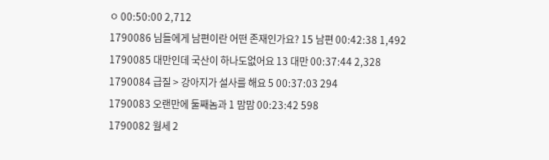ㅇ 00:50:00 2,712
1790086 님들에게 남편이란 어떤 존재인가요? 15 남편 00:42:38 1,492
1790085 대만인데 국산이 하나도없어요 13 대만 00:37:44 2,328
1790084 급질 > 강아지가 설사를 해요 5 00:37:03 294
1790083 오랜만에 둘째놈과 1 맘맘 00:23:42 598
1790082 월세 2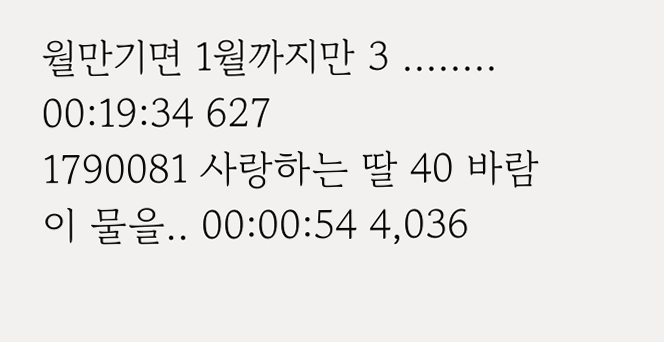월만기면 1월까지만 3 ........ 00:19:34 627
1790081 사랑하는 딸 40 바람이 물을.. 00:00:54 4,036